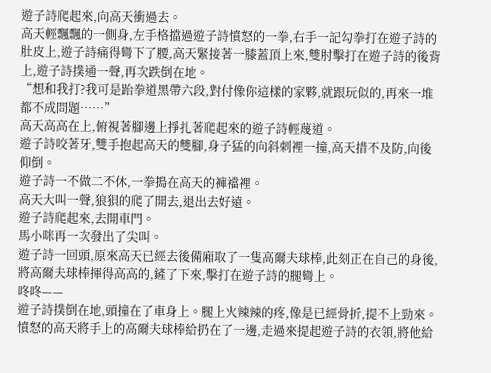遊子詩爬起來,向高天衝過去。
高天輕飄飄的一側身,左手格擋過遊子詩憤怒的一拳,右手一記勾拳打在遊子詩的肚皮上,遊子詩痛得彎下了腰,高天緊接著一膝蓋頂上來,雙肘擊打在遊子詩的後背上,遊子詩撲通一聲,再次跌倒在地。
“想和我打?我可是跆拳道黑帶六段,對付像你這樣的家夥,就跟玩似的,再來一堆都不成問題……”
高天高高在上,俯視著腳邊上掙扎著爬起來的遊子詩輕蔑道。
遊子詩咬著牙,雙手抱起高天的雙腳,身子猛的向斜刺裡一撞,高天措不及防,向後仰倒。
遊子詩一不做二不休,一拳搗在高天的褲襠裡。
高天大叫一聲,狼狽的爬了開去,退出去好遠。
遊子詩爬起來,去開車門。
馬小咪再一次發出了尖叫。
遊子詩一回頭,原來高天已經去後備廂取了一隻高爾夫球棒,此刻正在自己的身後,將高爾夫球棒揮得高高的,鏟了下來,擊打在遊子詩的腿彎上。
咚咚——
遊子詩撲倒在地,頭撞在了車身上。腿上火辣辣的疼,像是已經骨折,提不上勁來。
憤怒的高天將手上的高爾夫球棒給扔在了一邊,走過來提起遊子詩的衣領,將他給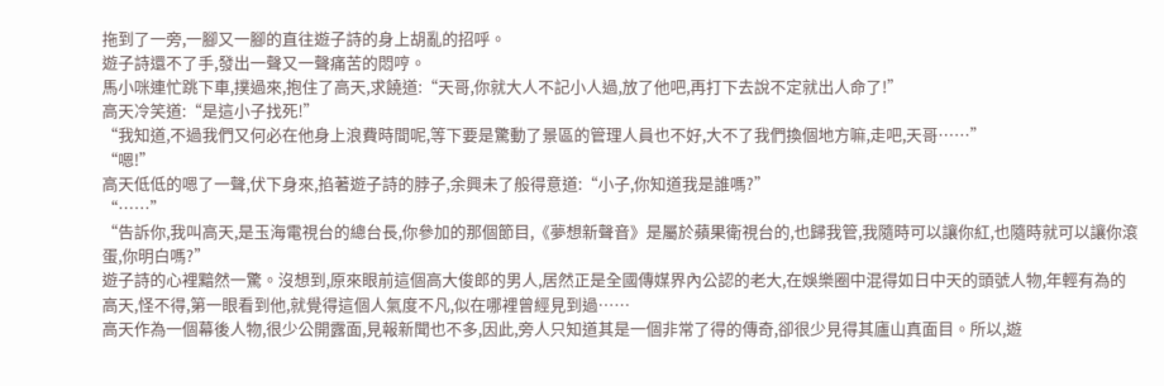拖到了一旁,一腳又一腳的直往遊子詩的身上胡亂的招呼。
遊子詩還不了手,發出一聲又一聲痛苦的悶哼。
馬小咪連忙跳下車,撲過來,抱住了高天,求饒道:“天哥,你就大人不記小人過,放了他吧,再打下去說不定就出人命了!”
高天冷笑道:“是這小子找死!”
“我知道,不過我們又何必在他身上浪費時間呢,等下要是驚動了景區的管理人員也不好,大不了我們換個地方嘛,走吧,天哥……”
“嗯!”
高天低低的嗯了一聲,伏下身來,掐著遊子詩的脖子,余興未了般得意道:“小子,你知道我是誰嗎?”
“……”
“告訴你,我叫高天,是玉海電視台的總台長,你參加的那個節目,《夢想新聲音》是屬於蘋果衛視台的,也歸我管,我隨時可以讓你紅,也隨時就可以讓你滾蛋,你明白嗎?”
遊子詩的心裡黯然一驚。沒想到,原來眼前這個高大俊郎的男人,居然正是全國傳媒界內公認的老大,在娛樂圈中混得如日中天的頭號人物,年輕有為的高天,怪不得,第一眼看到他,就覺得這個人氣度不凡,似在哪裡曾經見到過……
高天作為一個幕後人物,很少公開露面,見報新聞也不多,因此,旁人只知道其是一個非常了得的傳奇,卻很少見得其廬山真面目。所以,遊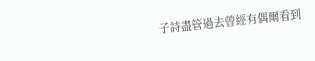子詩盡管過去曾經有偶爾看到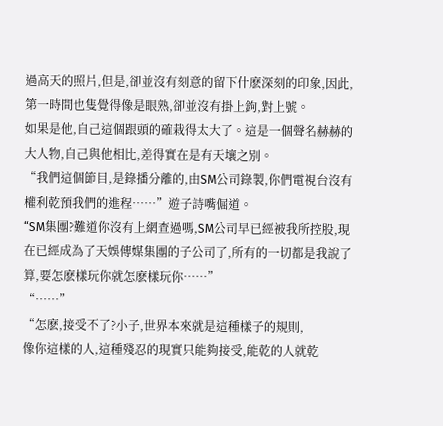過高天的照片,但是,卻並沒有刻意的留下什麽深刻的印象,因此,第一時間也隻覺得像是眼熟,卻並沒有掛上鉤,對上號。
如果是他,自己這個跟頭的確栽得太大了。這是一個聲名赫赫的大人物,自己與他相比,差得實在是有天壤之別。
“我們這個節目,是錄播分離的,由SM公司錄製,你們電視台沒有權利乾預我們的進程……”遊子詩嘴倔道。
“SM集團?難道你沒有上網查過嗎,SM公司早已經被我所控股,現在已經成為了天娛傳媒集團的子公司了,所有的一切都是我說了算,要怎麽樣玩你就怎麽樣玩你……”
“……”
“怎麽,接受不了?小子,世界本來就是這種樣子的規則,
像你這樣的人,這種殘忍的現實只能夠接受,能乾的人就乾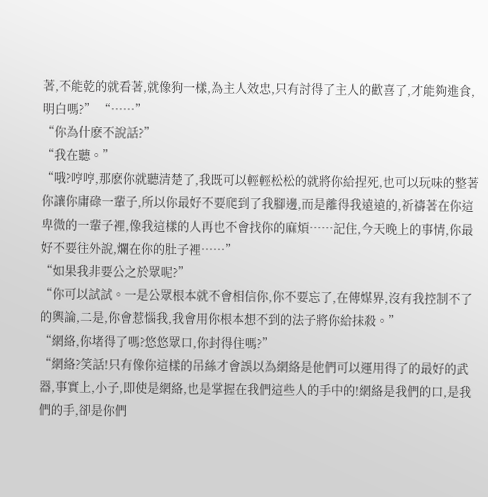著,不能乾的就看著,就像狗一樣,為主人效忠,只有討得了主人的歡喜了,才能夠進食,明白嗎?” “……”
“你為什麽不說話?”
“我在聽。”
“哦?哼哼,那麽你就聽清楚了,我既可以輕輕松松的就將你給捏死,也可以玩味的整著你讓你庸碌一輩子,所以你最好不要爬到了我腳邊,而是離得我遠遠的,祈禱著在你這卑微的一輩子裡,像我這樣的人再也不會找你的麻煩……記住,今天晚上的事情,你最好不要往外說,爛在你的肚子裡……”
“如果我非要公之於眾呢?”
“你可以試試。一是公眾根本就不會相信你,你不要忘了,在傳媒界,沒有我控制不了的輿論,二是,你會惹惱我,我會用你根本想不到的法子將你給抹殺。”
“網絡,你堵得了嗎?悠悠眾口,你封得住嗎?”
“網絡?笑話!只有像你這樣的吊絲才會誤以為網絡是他們可以運用得了的最好的武器,事實上,小子,即使是網絡,也是掌握在我們這些人的手中的!網絡是我們的口,是我們的手,卻是你們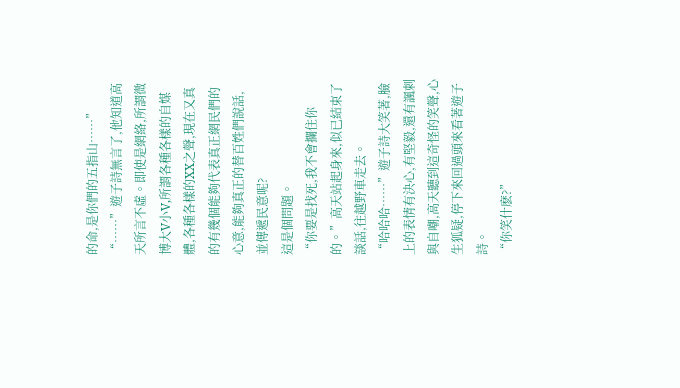的命,是你們的五指山……”
“……”遊子詩無言了,他知道高天所言不虛。即使是網絡,所謂微博大V小V,所謂各種各樣的自媒體,各種各樣的XX之聲,現在又真的有幾個能夠代表真正網民們的心意,能夠真正的替百姓們說話, 並傳遞民意呢?
這是個問題。
“你要是找死,我不會攔住你的。”高天站起身來,似已結束了談話,往越野車走去。
“哈哈哈……”遊子詩大笑著,臉上的表情有決心,有堅毅,還有諷刺與自嘲,高天聽到這奇怪的笑聲,心生狐疑,停下來回過頭來看著遊子詩。
“你笑什麽?”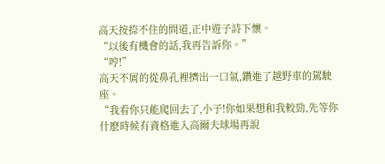高天按捺不住的問道,正中遊子詩下懷。
“以後有機會的話,我再告訴你。”
“哼!”
高天不屑的從鼻孔裡擠出一口氣,鑽進了越野車的駕駛座。
“我看你只能爬回去了,小子!你如果想和我較勁,先等你什麽時候有資格進入高爾夫球場再說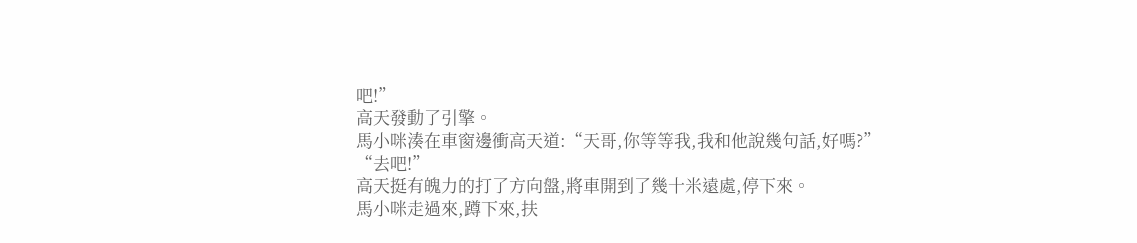吧!”
高天發動了引擎。
馬小咪湊在車窗邊衝高天道:“天哥,你等等我,我和他說幾句話,好嗎?”
“去吧!”
高天挺有魄力的打了方向盤,將車開到了幾十米遠處,停下來。
馬小咪走過來,蹲下來,扶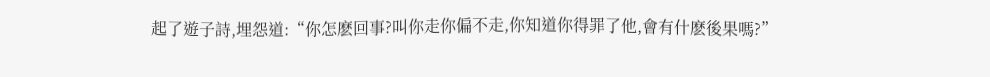起了遊子詩,埋怨道:“你怎麽回事?叫你走你偏不走,你知道你得罪了他,會有什麽後果嗎?”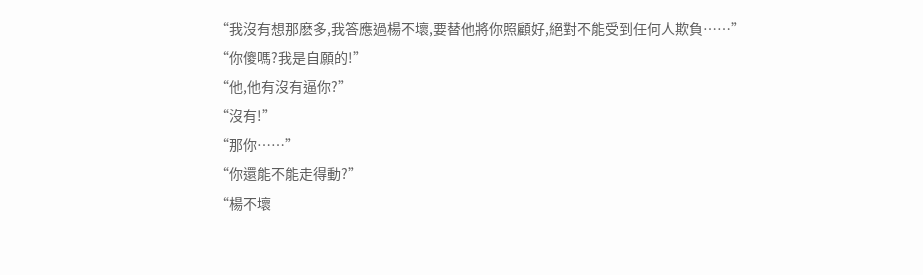“我沒有想那麽多,我答應過楊不壞,要替他將你照顧好,絕對不能受到任何人欺負……”
“你傻嗎?我是自願的!”
“他,他有沒有逼你?”
“沒有!”
“那你……”
“你還能不能走得動?”
“楊不壞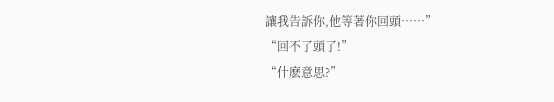讓我告訴你,他等著你回頭……”
“回不了頭了!”
“什麽意思?”